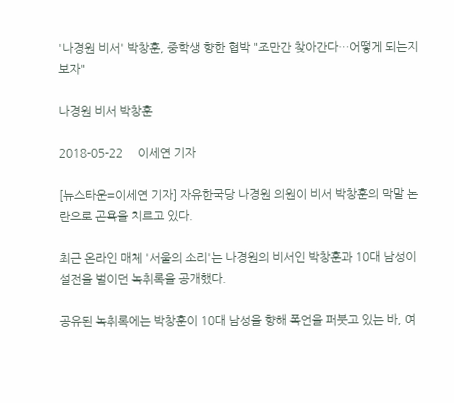'나경원 비서' 박창훈, 중학생 향한 협박 "조만간 찾아간다…어떻게 되는지 보자"

나경원 비서 박창훈

2018-05-22     이세연 기자

[뉴스타운=이세연 기자] 자유한국당 나경원 의원이 비서 박창훈의 막말 논란으로 곤욕을 치르고 있다.

최근 온라인 매체 '서울의 소리'는 나경원의 비서인 박창훈과 10대 남성이 설전을 벌이던 녹취록을 공개했다.

공유된 녹취록에는 박창훈이 10대 남성을 향해 폭언을 퍼붓고 있는 바, 여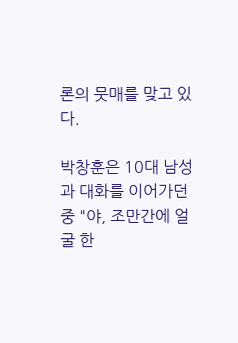론의 뭇매를 맞고 있다.

박창훈은 10대 남성과 대화를 이어가던 중 "야, 조만간에 얼굴 한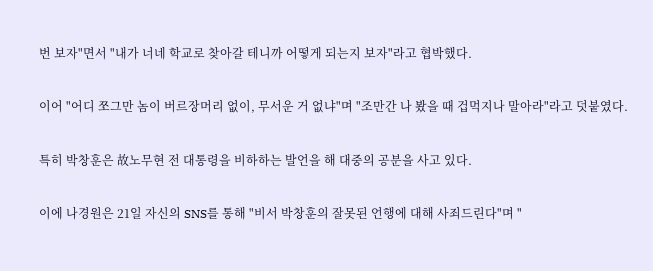번 보자"면서 "내가 너네 학교로 찾아갈 테니까 어떻게 되는지 보자"라고 협박했다.

이어 "어디 쪼그만 놈이 버르장머리 없이, 무서운 거 없냐"며 "조만간 나 봤을 때 겁먹지나 말아라"라고 덧붙였다.

특히 박창훈은 故노무현 전 대통령을 비하하는 발언을 해 대중의 공분을 사고 있다.

이에 나경원은 21일 자신의 SNS를 통해 "비서 박창훈의 잘못된 언행에 대해 사죄드린다"며 "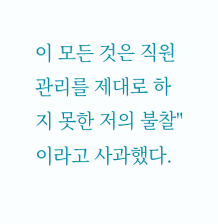이 모든 것은 직원 관리를 제대로 하지 못한 저의 불찰"이라고 사과했다.